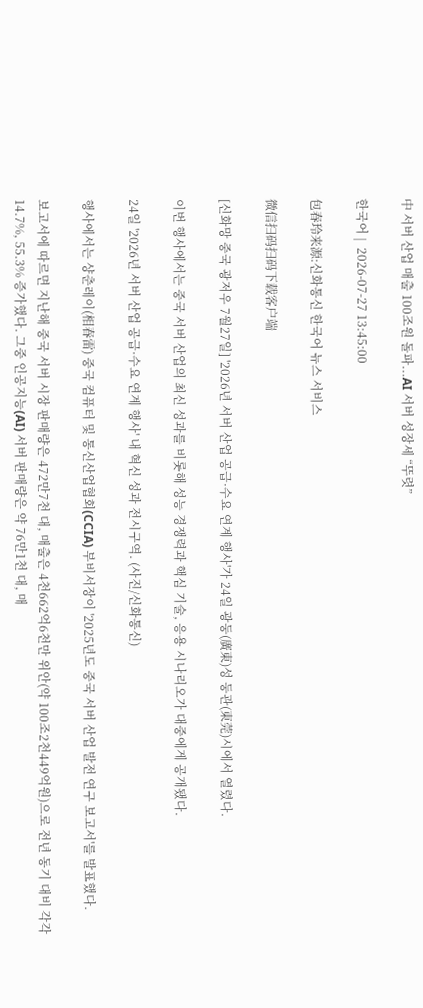中 서버 산업 매출 100조원 돌파...AI 서버 성장세 “뚜렷”

한국어 |  2026-07-27 13:45:00

包春玲来源:신화통신 한국어 뉴스 서비스

微信扫码扫码下载客户端

[신화망 중국 광저우 7월27일] '2026년 서버 산업 공급·수요 연계 행사'가 24일 광둥(廣東)성 둥관(東莞)시에서 열렸다.

이번 행사에서는 중국 서버 산업의 최신 성과를 비롯해 성능 경쟁력과 핵심 기술, 응용 시나리오가 대중에게 공개됐다.

24일 '2026년 서버 산업 공급·수요 연계 행사' 내 혁신 성과 전시구역. (사진/신화통신)

행사에서는 샹춘레이(相春雷) 중국 컴퓨터 및 통신산업협회(CCIA) 부비서장이 '2025년도 중국 서버 산업 발전 연구 보고서'를 발표했다.

보고서에 따르면 지난해 중국 서버 시장 판매량은 472만7천 대, 매출은 4천662억6천만 위안(약 100조2천449억원)으로 전년 동기 대비 각각 14.7%, 55.3% 증가했다. 그중 인공지능(AI) 서버 판매량은 약 76만1천 대, 매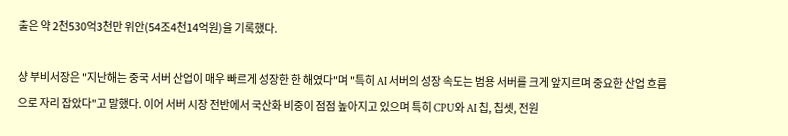출은 약 2천530억3천만 위안(54조4천14억원)을 기록했다.

샹 부비서장은 "지난해는 중국 서버 산업이 매우 빠르게 성장한 한 해였다"며 "특히 AI 서버의 성장 속도는 범용 서버를 크게 앞지르며 중요한 산업 흐름으로 자리 잡았다"고 말했다. 이어 서버 시장 전반에서 국산화 비중이 점점 높아지고 있으며 특히 CPU와 AI 칩, 칩셋, 전원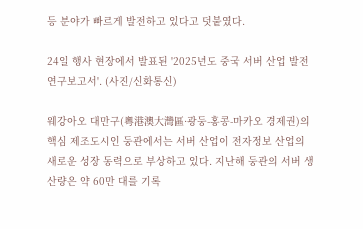등 분야가 빠르게 발전하고 있다고 덧붙였다.

24일 행사 현장에서 발표된 '2025년도 중국 서버 산업 발전 연구보고서'. (사진/신화통신)

웨강아오 대만구(粵港澳大灣區·광둥-홍콩-마카오 경제권)의 핵심 제조도시인 둥관에서는 서버 산업이 전자정보 산업의 새로운 성장 동력으로 부상하고 있다. 지난해 둥관의 서버 생산량은 약 60만 대를 기록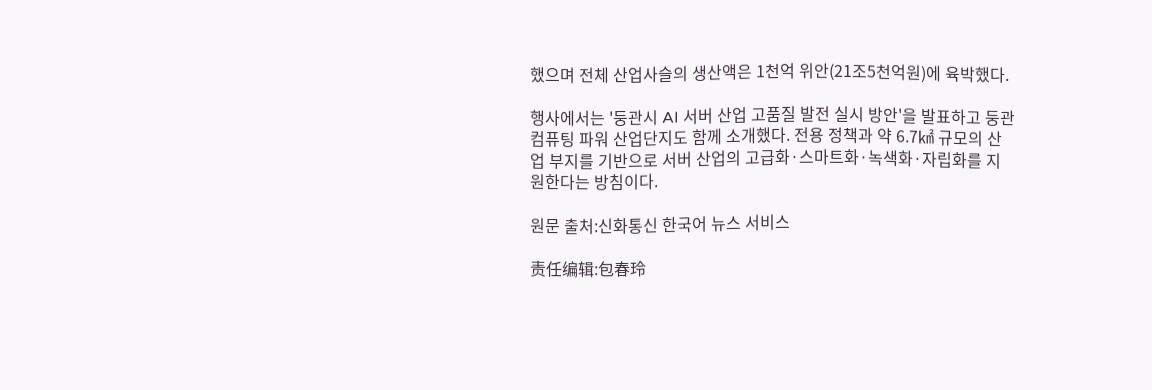했으며 전체 산업사슬의 생산액은 1천억 위안(21조5천억원)에 육박했다.

행사에서는 '둥관시 AI 서버 산업 고품질 발전 실시 방안'을 발표하고 둥관 컴퓨팅 파워 산업단지도 함께 소개했다. 전용 정책과 약 6.7㎢ 규모의 산업 부지를 기반으로 서버 산업의 고급화·스마트화·녹색화·자립화를 지원한다는 방침이다.

원문 출처:신화통신 한국어 뉴스 서비스

责任编辑:包春玲